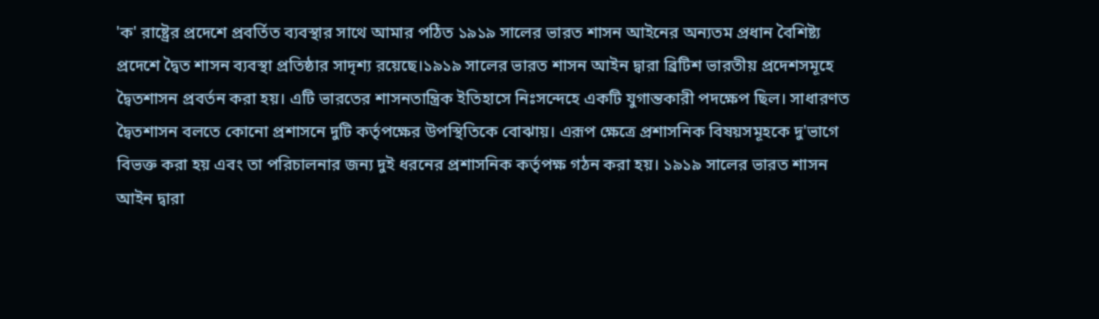'ক' রাষ্ট্রের প্রদেশে প্রবর্তিত ব্যবস্থার সাথে আমার পঠিত ১৯১৯ সালের ভারত শাসন আইনের অন্যতম প্রধান বৈশিষ্ট্য প্রদেশে দ্বৈত শাসন ব্যবস্থা প্রতিষ্ঠার সাদৃশ্য রয়েছে।১৯১৯ সালের ভারত শাসন আইন দ্বারা ব্রিটিশ ভারতীয় প্রদেশসমূহে দ্বৈতশাসন প্রবর্তন করা হয়। এটি ভারতের শাসনতান্ত্রিক ইতিহাসে নিঃসন্দেহে একটি যুগান্তকারী পদক্ষেপ ছিল। সাধারণত দ্বৈতশাসন বলতে কোনো প্রশাসনে দুটি কর্তৃপক্ষের উপস্থিতিকে বোঝায়। এরূপ ক্ষেত্রে প্রশাসনিক বিষয়সমূহকে দু'ভাগে বিভক্ত করা হয় এবং তা পরিচালনার জন্য দুই ধরনের প্রশাসনিক কর্তৃপক্ষ গঠন করা হয়। ১৯১৯ সালের ভারত শাসন আইন দ্বারা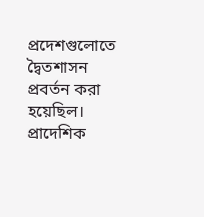প্রদেশগুলোতে দ্বৈতশাসন প্রবর্তন করা হয়েছিল। প্রাদেশিক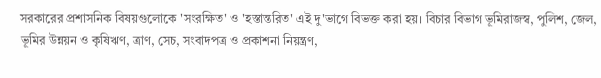সরকারের প্রশাসনিক বিষয়গুলোকে 'সংরক্ষিত' ও 'হস্তান্তরিত' এই দু'ভাগে বিভক্ত করা হয়। বিচার বিভাগ ভূমিরাজস্ব, পুলিশ, জেল, ভূমির উন্নয়ন ও কৃষিঋণ, ত্রাণ, সেচ, সংবাদপত্র ও প্রকাশনা নিয়ন্ত্রণ,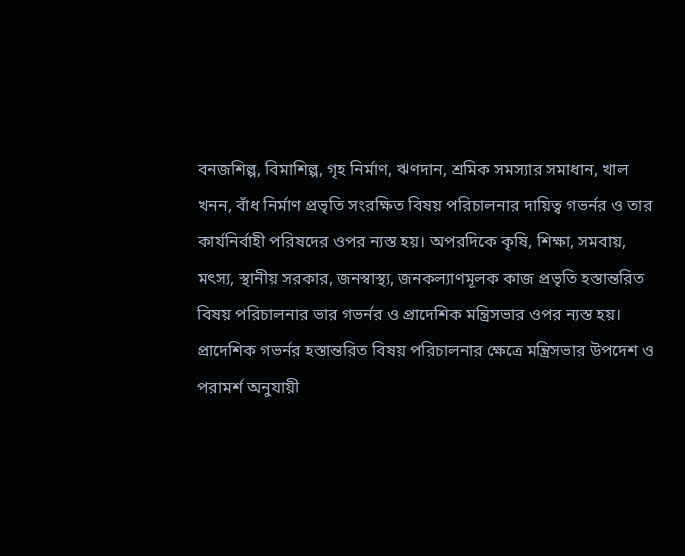বনজশিল্প, বিমাশিল্প, গৃহ নির্মাণ, ঋণদান, শ্রমিক সমস্যার সমাধান, খাল খনন, বাঁধ নির্মাণ প্রভৃতি সংরক্ষিত বিষয় পরিচালনার দায়িত্ব গভর্নর ও তার কার্যনির্বাহী পরিষদের ওপর ন্যস্ত হয়। অপরদিকে কৃষি, শিক্ষা, সমবায়, মৎস্য, স্থানীয় সরকার, জনস্বাস্থ্য, জনকল্যাণমূলক কাজ প্রভৃতি হস্তান্তরিত বিষয় পরিচালনার ভার গভর্নর ও প্রাদেশিক মন্ত্রিসভার ওপর ন্যস্ত হয়। প্রাদেশিক গভর্নর হস্তান্তরিত বিষয় পরিচালনার ক্ষেত্রে মন্ত্রিসভার উপদেশ ও পরামর্শ অনুযায়ী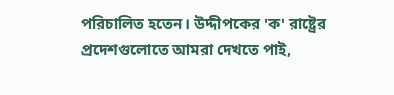পরিচালিত হতেন। উদ্দীপকের 'ক' রাষ্ট্রের প্রদেশগুলোতে আমরা দেখতে পাই,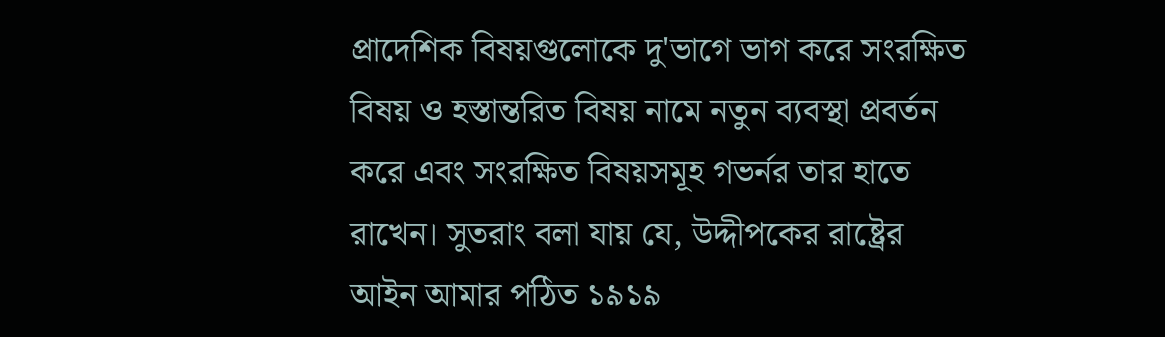প্রাদেশিক বিষয়গুলোকে দু'ভাগে ভাগ করে সংরক্ষিত বিষয় ও হস্তান্তরিত বিষয় নামে নতুন ব্যবস্থা প্রবর্তন করে এবং সংরক্ষিত বিষয়সমূহ গভর্নর তার হাতে রাখেন। সুতরাং বলা যায় যে, উদ্দীপকের রাষ্ট্রের আইন আমার পঠিত ১৯১৯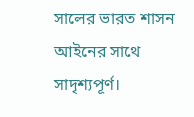সালের ভারত শাসন আইনের সাথে সাদৃশ্যপূর্ণ।